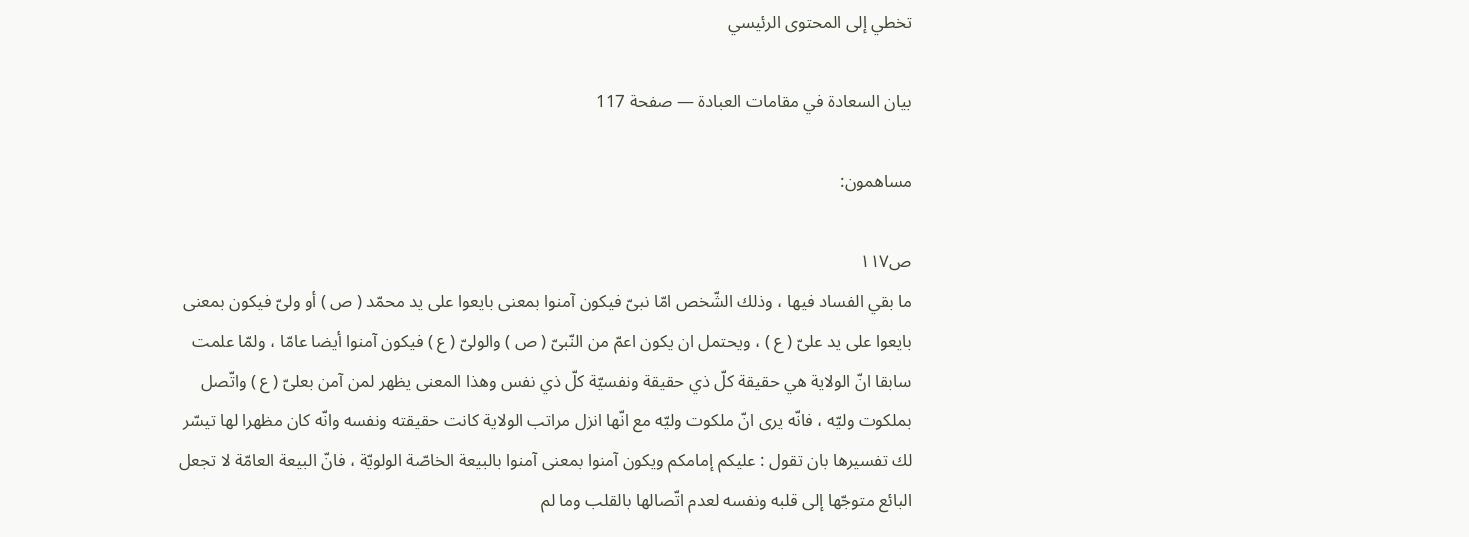تخطي إلى المحتوى الرئيسي

بيان السعادة في مقامات العبادة — صفحة 117

مساهمون:

ص١١٧
ما بقي الفساد فيها ، وذلك الشّخص امّا نبىّ فيكون آمنوا بمعنى بايعوا على يد محمّد ( ص ) أو ولىّ فيكون بمعنى بايعوا على يد علىّ ( ع ) ، ويحتمل ان يكون اعمّ من النّبىّ ( ص ) والولىّ ( ع ) فيكون آمنوا أيضا عامّا ، ولمّا علمت سابقا انّ الولاية هي حقيقة كلّ ذي حقيقة ونفسيّة كلّ ذي نفس وهذا المعنى يظهر لمن آمن بعلىّ ( ع ) واتّصل بملكوت وليّه ، فانّه يرى انّ ملكوت وليّه مع انّها انزل مراتب الولاية كانت حقيقته ونفسه وانّه كان مظهرا لها تيسّر لك تفسيرها بان تقول : عليكم إمامكم ويكون آمنوا بمعنى آمنوا بالبيعة الخاصّة الولويّة ، فانّ البيعة العامّة لا تجعل البائع متوجّها إلى قلبه ونفسه لعدم اتّصالها بالقلب وما لم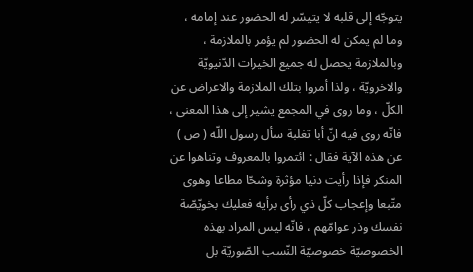يتوجّه إلى قلبه لا يتيسّر له الحضور عند إمامه ، وما لم يمكن له الحضور لم يؤمر بالملازمة ، وبالملازمة يحصل له جميع الخيرات الدّنيويّة والاخرويّة ، ولذا أمروا بتلك الملازمة والاعراض عن الكلّ ، وما روى في المجمع يشير إلى هذا المعنى ، فانّه روى فيه انّ أبا تغلبة سأل رسول اللّه ( ص ) عن هذه الآية فقال : ائتمروا بالمعروف وتناهوا عن المنكر فإذا رأيت دنيا مؤثرة وشحّا مطاعا وهوى متّبعا وإعجاب كلّ ذي رأى برأيه فعليك بخويّصّة نفسك وذر عوامّهم ، فانّه ليس المراد بهذه الخصوصيّة خصوصيّة النّسب الصّوريّة بل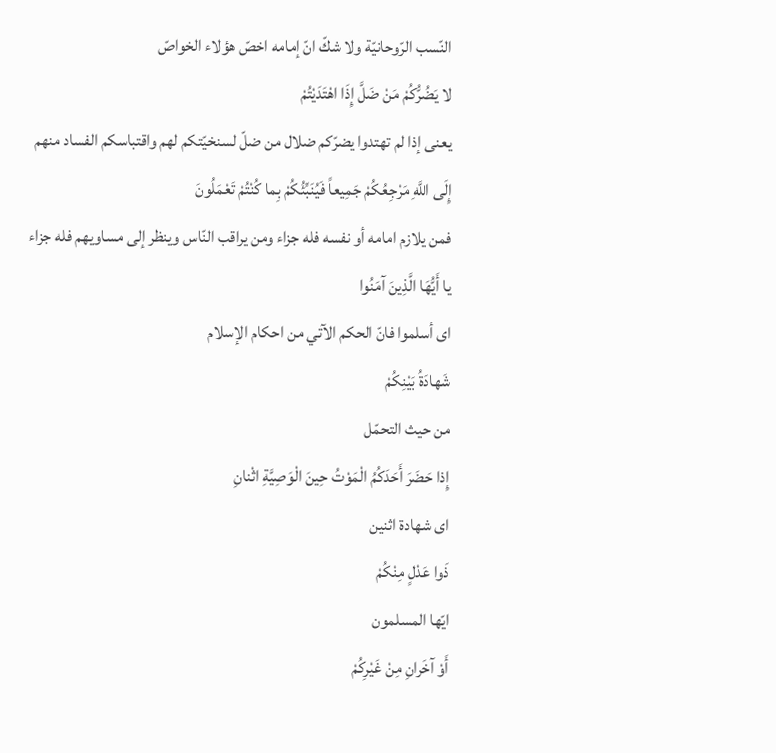النّسب الرّوحانيّة ولا شكّ انّ إمامه اخصّ هؤلاء الخواصّ
لا يَضُرُّكُمْ مَنْ ضَلَّ إِذَا اهْتَدَيْتُمْ
يعنى إذا لم تهتدوا يضرّكم ضلال من ضلّ لسنخيّتكم لهم واقتباسكم الفساد منهم
إِلَى اللَّهِ مَرْجِعُكُمْ جَمِيعاً فَيُنَبِّئُكُمْ بِما كُنْتُمْ تَعْمَلُونَ
فمن يلازم امامه أو نفسه فله جزاء ومن يراقب النّاس وينظر إلى مساويهم فله جزاء
يا أَيُّهَا الَّذِينَ آمَنُوا
اى أسلموا فانّ الحكم الآتي من احكام الإسلام
شَهادَةُ بَيْنِكُمْ
من حيث التحمّل
إِذا حَضَرَ أَحَدَكُمُ الْمَوْتُ حِينَ الْوَصِيَّةِ اثْنانِ
اى شهادة اثنين
ذَوا عَدْلٍ مِنْكُمْ
ايّها المسلمون
أَوْ آخَرانِ مِنْ غَيْرِكُمْ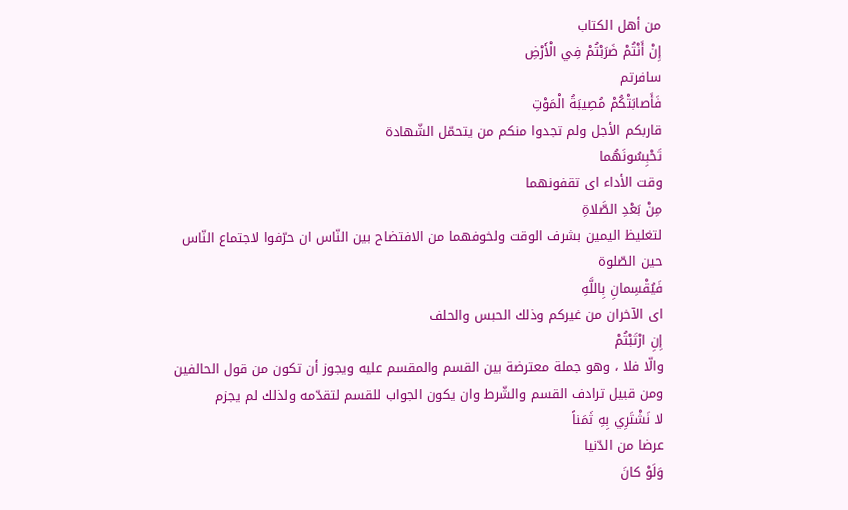من أهل الكتاب
إِنْ أَنْتُمْ ضَرَبْتُمْ فِي الْأَرْضِ
سافرتم
فَأَصابَتْكُمْ مُصِيبَةُ الْمَوْتِ
قاربكم الأجل ولم تجدوا منكم من يتحمّل الشّهادة
تَحْبِسُونَهُما
وقت الأداء اى تقفونهما
مِنْ بَعْدِ الصَّلاةِ
لتغليظ اليمين بشرف الوقت ولخوفهما من الافتضاح بين النّاس ان حرّفوا لاجتماع النّاس حين الصّلوة
فَيُقْسِمانِ بِاللَّهِ
اى الآخران من غيركم وذلك الحبس والحلف
إِنِ ارْتَبْتُمْ
والّا فلا ، وهو جملة معترضة بين القسم والمقسم عليه ويجوز أن تكون من قول الحالفين ومن قبيل ترادف القسم والشّرط وان يكون الجواب للقسم لتقدّمه ولذلك لم يجزم
لا نَشْتَرِي بِهِ ثَمَناً
عرضا من الدّنيا
وَلَوْ كانَ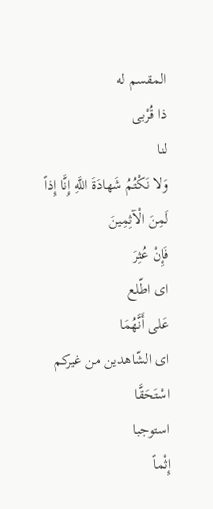المقسم له
ذا قُرْبى
لنا
وَلا نَكْتُمُ شَهادَةَ اللَّهِ إِنَّا إِذاً لَمِنَ الْآثِمِينَ
فَإِنْ عُثِرَ
اى اطّلع
عَلى أَنَّهُمَا
اى الشّاهدين من غيركم
اسْتَحَقَّا
استوجبا
إِثْماً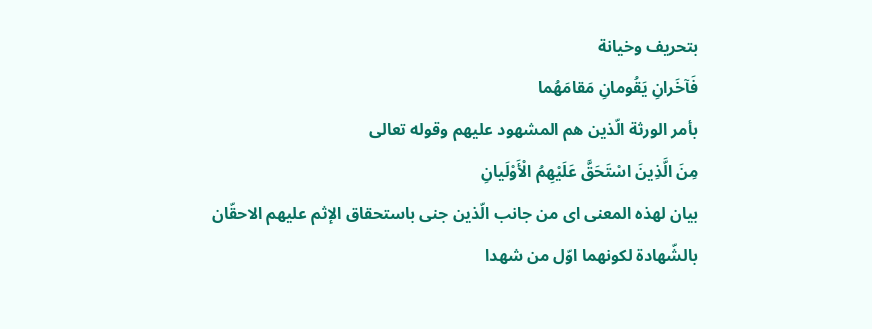بتحريف وخيانة
فَآخَرانِ يَقُومانِ مَقامَهُما
بأمر الورثة الّذين هم المشهود عليهم وقوله تعالى
مِنَ الَّذِينَ اسْتَحَقَّ عَلَيْهِمُ الْأَوْلَيانِ
بيان لهذه المعنى اى من جانب الّذين جنى باستحقاق الإثم عليهم الاحقّان بالشّهادة لكونهما اوّل من شهدا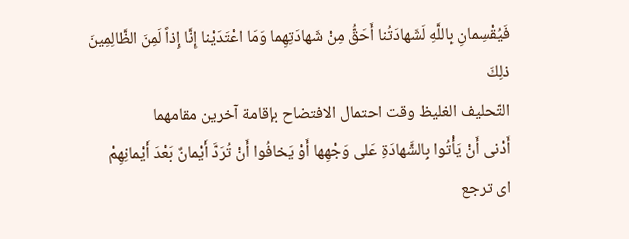فَيُقْسِمانِ بِاللَّهِ لَشَهادَتُنا أَحَقُّ مِنْ شَهادَتِهِما وَمَا اعْتَدَيْنا إِنَّا إِذاً لَمِنَ الظَّالِمِينَ ذلِكَ
التّحليف الغليظ وقت احتمال الافتضاح بإقامة آخرين مقامهما
أَدْنى أَنْ يَأْتُوا بِالشَّهادَةِ عَلى وَجْهِها أَوْ يَخافُوا أَنْ تُرَدَّ أَيْمانٌ بَعْدَ أَيْمانِهِمْ
اى ترجع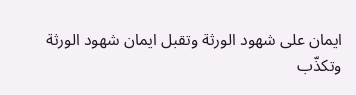ايمان على شهود الورثة وتقبل ايمان شهود الورثة وتكذّب